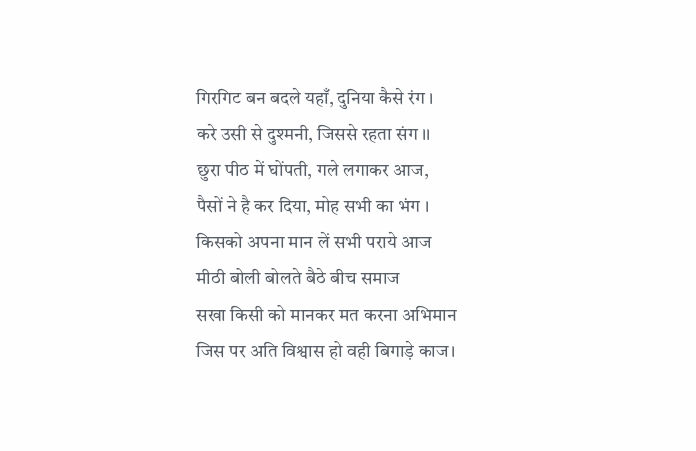गिरगिट बन बदले यहाँ, दुनिया कैसे रंग ।
करे उसी से दुश्मनी, जिससे रहता संग ।।
छुरा पीठ में घोंपती, गले लगाकर आज,
पैसों ने है कर दिया, मोह सभी का भंग ।
किसको अपना मान लें सभी पराये आज
मीठी बोली बोलते बैठे बीच समाज
सखा किसी को मानकर मत करना अभिमान
जिस पर अति विश्वास हो वही बिगाड़े काज।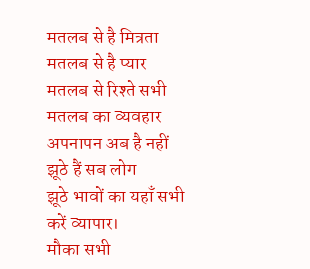मतलब से है मित्रता मतलब से है प्यार
मतलब से रिश्ते सभी मतलब का व्यवहार
अपनापन अब है नहीं
झूठे हैं सब लोग
झूठे भावों का यहाँ सभी करें व्यापार।
मौका सभी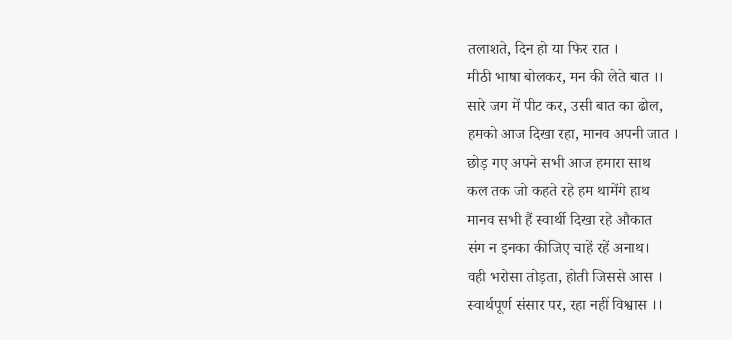तलाशते, दिन हो या फिर रात ।
मीठी भाषा बोलकर, मन की लेते बात ।।
सारे जग में पीट कर, उसी बात का ढोल,
हमको आज दिखा रहा, मानव अपनी जात ।
छोड़ गए अपने सभी आज हमारा साथ
कल तक जो कहते रहे हम थामेंगे हाथ
मानव सभी हैं स्वार्थी दिखा रहे औकात
संग न इनका कीजिए चाहें रहें अनाथ।
वही भरोसा तोड़ता, होती जिससे आस ।
स्वार्थपूर्ण संसार पर, रहा नहीं विश्वास ।।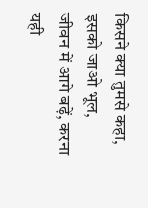किसने क्या तुमसे कहा, इसको जाओ भूल,
जीवन में आगे बढ़ें, करना यही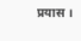प्रयास ।